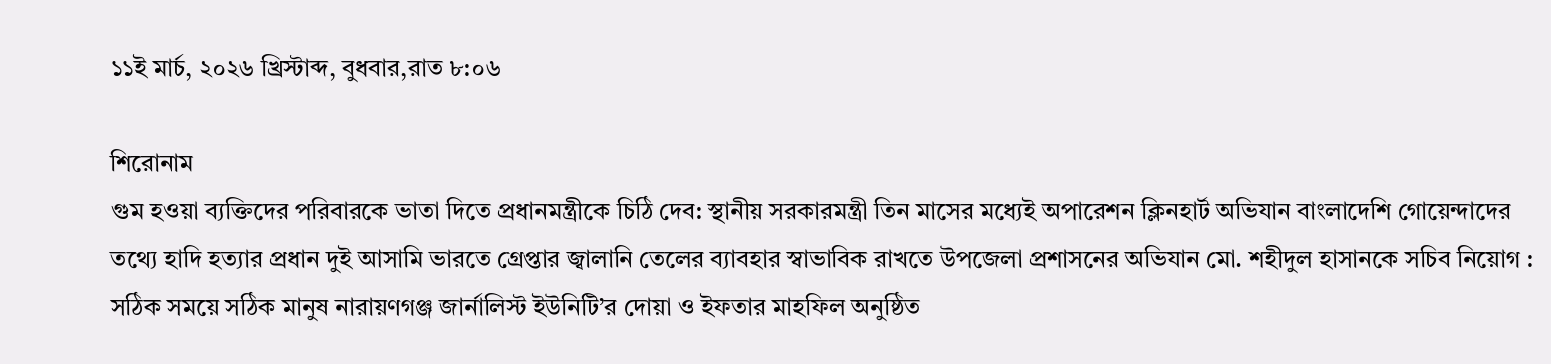১১ই মার্চ, ২০২৬ খ্রিস্টাব্দ, বুধবার,রাত ৮:০৬

শিরোনাম
গুম হওয়া ব্যক্তিদের পরিবারকে ভাতা দিতে প্রধানমন্ত্রীকে চিঠি দেব: স্থানীয় সরকারমন্ত্রী তিন মাসের মধ্যেই অপারেশন ক্লিনহার্ট অভিযান বাংলাদেশি গোয়েন্দাদের তথ্যে হাদি হত্যার প্রধান দুই আসামি ভারতে গ্রেপ্তার জ্বালানি তেলের ব্যাবহার স্বাভাবিক রাখতে উপজেলা প্রশাসনের অভিযান মো. শহীদুল হাসানকে সচিব নিয়োগ : সঠিক সময়ে সঠিক মানুষ নারায়ণগঞ্জ জার্নালিস্ট ইউনিটি’র দোয়া ও ইফতার মাহফিল অনুষ্ঠিত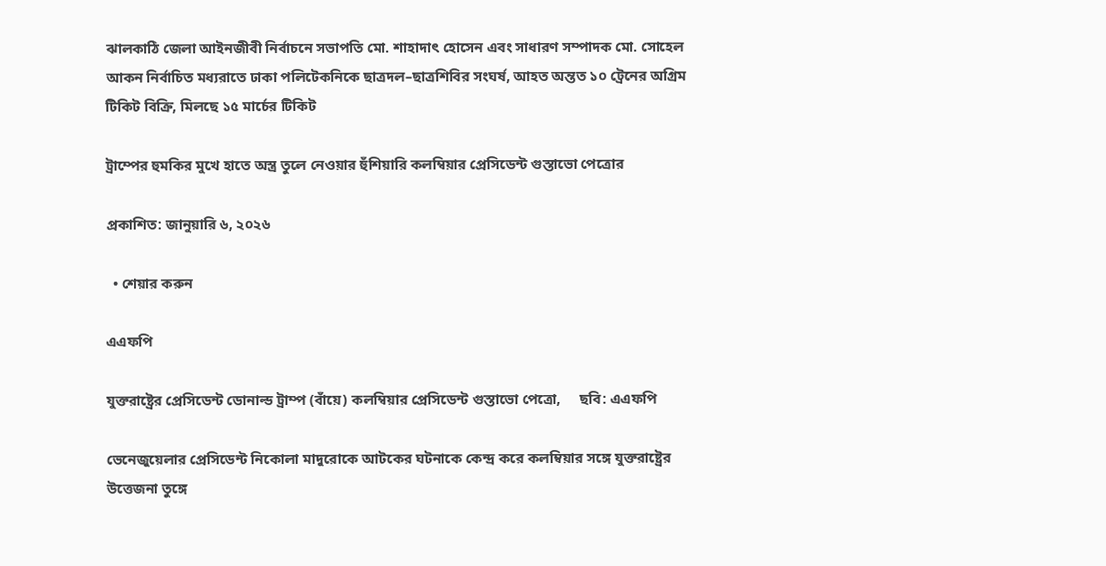ঝালকাঠি জেলা আইনজীবী নির্বাচনে সভাপতি মো. শাহাদাৎ হোসেন এবং সাধারণ সম্পাদক মো. সোহেল আকন নির্বাচিত মধ্যরাতে ঢাকা পলিটেকনিকে ছাত্রদল–ছাত্রশিবির সংঘর্ষ, আহত অন্তত ১০ ট্রেনের অগ্রিম টিকিট বিক্রি, মিলছে ১৫ মার্চের টিকিট

ট্রাম্পের হুমকির মুখে হাতে অস্ত্র তুলে নেওয়ার হুঁশিয়ারি কলম্বিয়ার প্রেসিডেন্ট গুস্তাভো পেত্রোর

প্রকাশিত: জানুয়ারি ৬, ২০২৬

  • শেয়ার করুন

এএফপি

যুক্তরাষ্ট্রের প্রেসিডেন্ট ডোনাল্ড ট্রাম্প (বাঁয়ে) কলম্বিয়ার প্রেসিডেন্ট গুস্তাভো পেত্রো,     ছবি: এএফপি

ভেনেজুয়েলার প্রেসিডেন্ট নিকোলা মাদুরোকে আটকের ঘটনাকে কেন্দ্র করে কলম্বিয়ার সঙ্গে যুক্তরাষ্ট্রের উত্তেজনা তুঙ্গে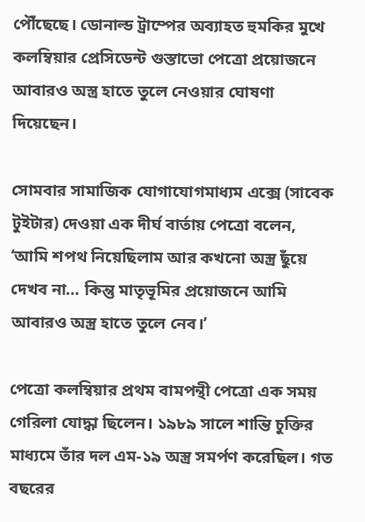পৌঁছেছে। ডোনাল্ড ট্রাম্পের অব্যাহত হুমকির মুখে কলম্বিয়ার প্রেসিডেন্ট গুস্তাভো পেত্রো প্রয়োজনে আবারও অস্ত্র হাতে তুলে নেওয়ার ঘোষণা দিয়েছেন।

সোমবার সামাজিক যোগাযোগমাধ্যম এক্সে (সাবেক টুইটার) দেওয়া এক দীর্ঘ বার্তায় পেত্রো বলেন, ‘আমি শপথ নিয়েছিলাম আর কখনো অস্ত্র ছুঁয়ে দেখব না… কিন্তু মাতৃভূমির প্রয়োজনে আমি আবারও অস্ত্র হাতে তুলে নেব।’

পেত্রো কলম্বিয়ার প্রথম বামপন্থী পেত্রো এক সময় গেরিলা যোদ্ধা ছিলেন। ১৯৮৯ সালে শান্তি চুক্তির মাধ্যমে তাঁর দল এম-১৯ অস্ত্র সমর্পণ করেছিল। গত বছরের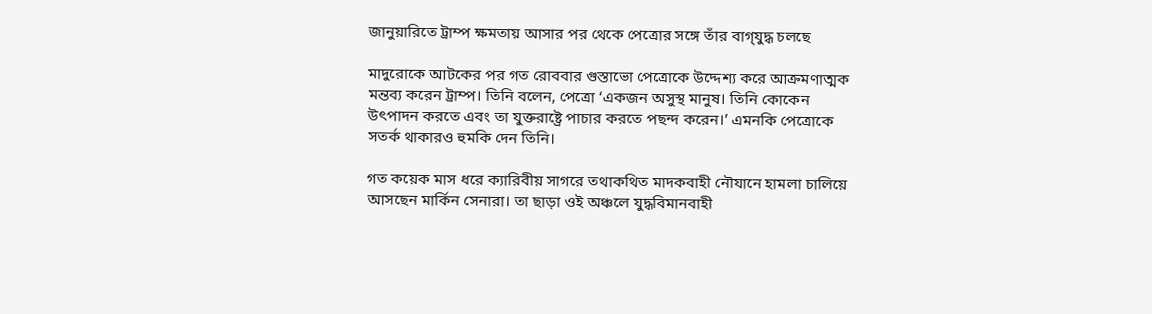জানুয়ারিতে ট্রাম্প ক্ষমতায় আসার পর থেকে পেত্রোর সঙ্গে তাঁর বাগ্‌যুদ্ধ চলছে

মাদুরোকে আটকের পর গত রোববার গুস্তাভো পেত্রোকে উদ্দেশ্য করে আক্রমণাত্মক মন্তব্য করেন ট্রাম্প। তিনি বলেন, পেত্রো ‘একজন অসুস্থ মানুষ। তিনি কোকেন উৎপাদন করতে এবং তা যুক্তরাষ্ট্রে পাচার করতে পছন্দ করেন।’ এমনকি পেত্রোকে সতর্ক থাকারও হুমকি দেন তিনি।

গত কয়েক মাস ধরে ক্যারিবীয় সাগরে তথাকথিত মাদকবাহী নৌযানে হামলা চালিয়ে আসছেন মার্কিন সেনারা। তা ছাড়া ওই অঞ্চলে যুদ্ধবিমানবাহী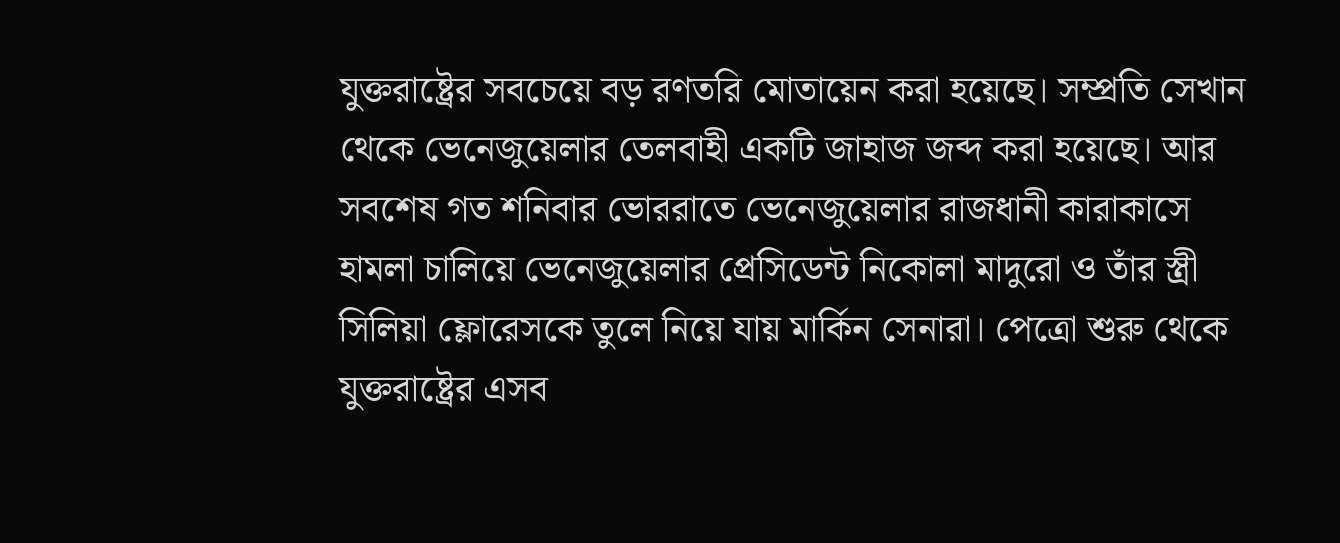যুক্তরাষ্ট্রের সবচেয়ে বড় রণতরি মোতায়েন করা হয়েছে। সম্প্রতি সেখান থেকে ভেনেজুয়েলার তেলবাহী একটি জাহাজ জব্দ করা হয়েছে। আর সবশেষ গত শনিবার ভোররাতে ভেনেজুয়েলার রাজধানী কারাকাসে হামলা চালিয়ে ভেনেজুয়েলার প্রেসিডেন্ট নিকোলা মাদুরো ও তাঁর স্ত্রী সিলিয়া ফ্লোরেসকে তুলে নিয়ে যায় মার্কিন সেনারা। পেত্রো শুরু থেকে যুক্তরাষ্ট্রের এসব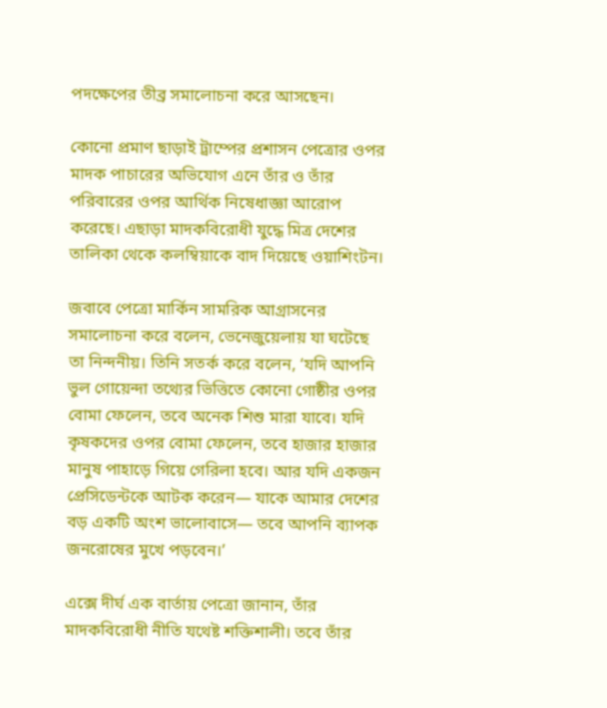পদক্ষেপের তীব্র সমালোচনা করে আসছেন।

কোনো প্রমাণ ছাড়াই ট্রাম্পের প্রশাসন পেত্রোর ওপর মাদক পাচারের অভিযোগ এনে তাঁর ও তাঁর পরিবারের ওপর আর্থিক নিষেধাজ্ঞা আরোপ করেছে। এছাড়া মাদকবিরোধী যুদ্ধে মিত্র দেশের তালিকা থেকে কলম্বিয়াকে বাদ দিয়েছে ওয়াশিংটন।

জবাবে পেত্রো মার্কিন সামরিক আগ্রাসনের সমালোচনা করে বলেন, ভেনেজুয়েলায় যা ঘটেছে তা নিন্দনীয়। তিনি সতর্ক করে বলেন, ‘যদি আপনি ভুল গোয়েন্দা তথ্যের ভিত্তিতে কোনো গোষ্ঠীর ওপর বোমা ফেলেন, তবে অনেক শিশু মারা যাবে। যদি কৃষকদের ওপর বোমা ফেলেন, তবে হাজার হাজার মানুষ পাহাড়ে গিয়ে গেরিলা হবে। আর যদি একজন প্রেসিডেন্টকে আটক করেন— যাকে আমার দেশের বড় একটি অংশ ভালোবাসে— তবে আপনি ব্যাপক জনরোষের মুখে পড়বেন।’

এক্সে দীর্ঘ এক বার্তায় পেত্রো জানান, তাঁর মাদকবিরোধী নীতি যথেষ্ট শক্তিশালী। তবে তাঁর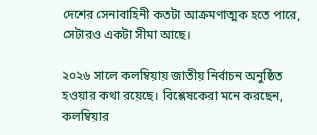দেশের সেনাবাহিনী কতটা আক্রমণাত্মক হতে পারে, সেটারও একটা সীমা আছে।

২০২৬ সালে কলম্বিয়ায় জাতীয় নির্বাচন অনুষ্ঠিত হওয়ার কথা রয়েছে। বিশ্লেষকেরা মনে করছেন, কলম্বিয়ার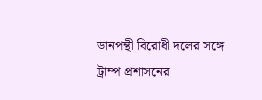ডানপন্থী বিরোধী দলের সঙ্গে ট্রাম্প প্রশাসনের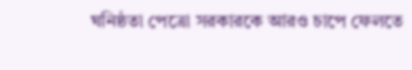ঘনিষ্ঠতা পেত্রো সরকারকে আরও চাপে ফেলতে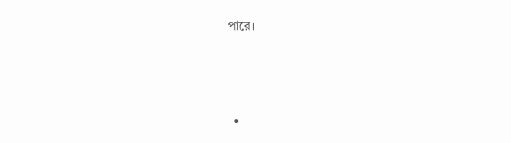পারে।



  •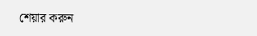শেয়ার করুন